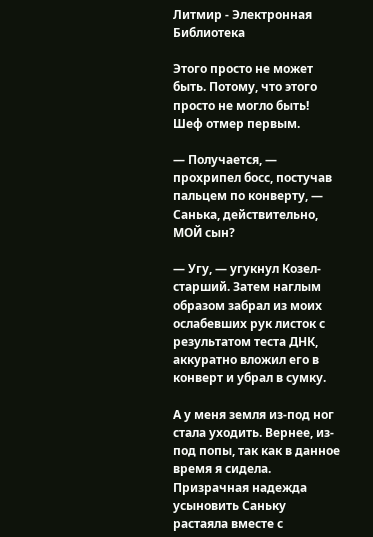Литмир - Электронная Библиотека

Этого просто не может быть. Потому, что этого просто не могло быть! Шеф отмер первым.

— Получается, — прохрипел босс, постучав пальцем по конверту, — Санька, действительно, МОЙ сын?

— Угу, — угукнул Козел-старший. Затем наглым образом забрал из моих ослабевших рук листок с результатом теста ДНК, аккуратно вложил его в конверт и убрал в сумку.

А у меня земля из-под ног стала уходить. Вернее, из-под попы, так как в данное время я сидела. Призрачная надежда усыновить Саньку растаяла вместе с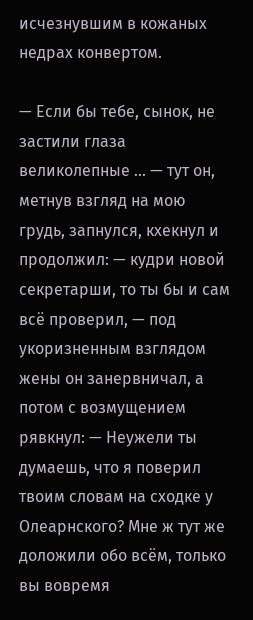исчезнувшим в кожаных недрах конвертом.

— Если бы тебе, сынок, не застили глаза великолепные … — тут он, метнув взгляд на мою грудь, запнулся, кхекнул и продолжил: — кудри новой секретарши, то ты бы и сам всё проверил, — под укоризненным взглядом жены он занервничал, а потом с возмущением рявкнул: — Неужели ты думаешь, что я поверил твоим словам на сходке у Олеарнского? Мне ж тут же доложили обо всём, только вы вовремя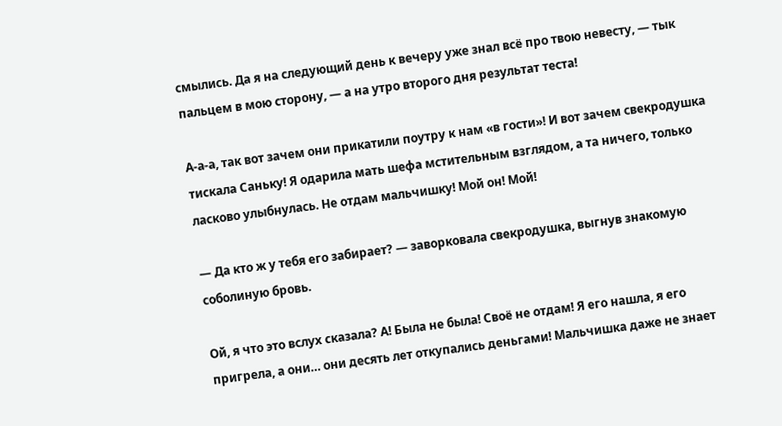смылись. Да я на следующий день к вечеру уже знал всё про твою невесту, — тык пальцем в мою сторону, — а на утро второго дня результат теста!

А-а-а, так вот зачем они прикатили поутру к нам «в гости»! И вот зачем свекродушка тискала Саньку! Я одарила мать шефа мстительным взглядом, а та ничего, только ласково улыбнулась. Не отдам мальчишку! Мой он! Мой!

— Да кто ж у тебя его забирает? — заворковала свекродушка, выгнув знакомую соболиную бровь.

Ой, я что это вслух сказала? А! Была не была! Своё не отдам! Я его нашла, я его пригрела, а они… они десять лет откупались деньгами! Мальчишка даже не знает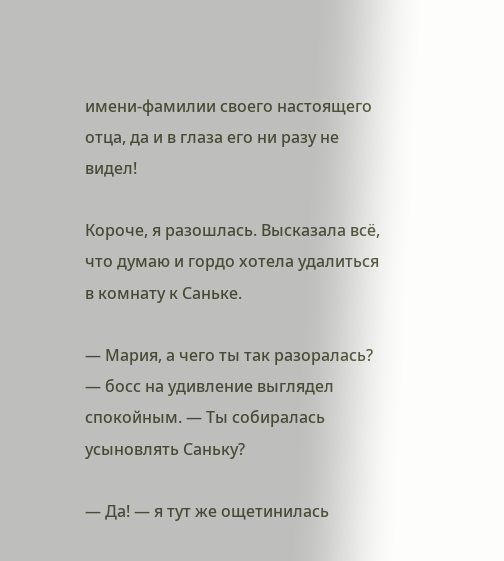имени-фамилии своего настоящего отца, да и в глаза его ни разу не видел!

Короче, я разошлась. Высказала всё, что думаю и гордо хотела удалиться в комнату к Саньке.

— Мария, а чего ты так разоралась? — босс на удивление выглядел спокойным. — Ты собиралась усыновлять Саньку?

— Да! — я тут же ощетинилась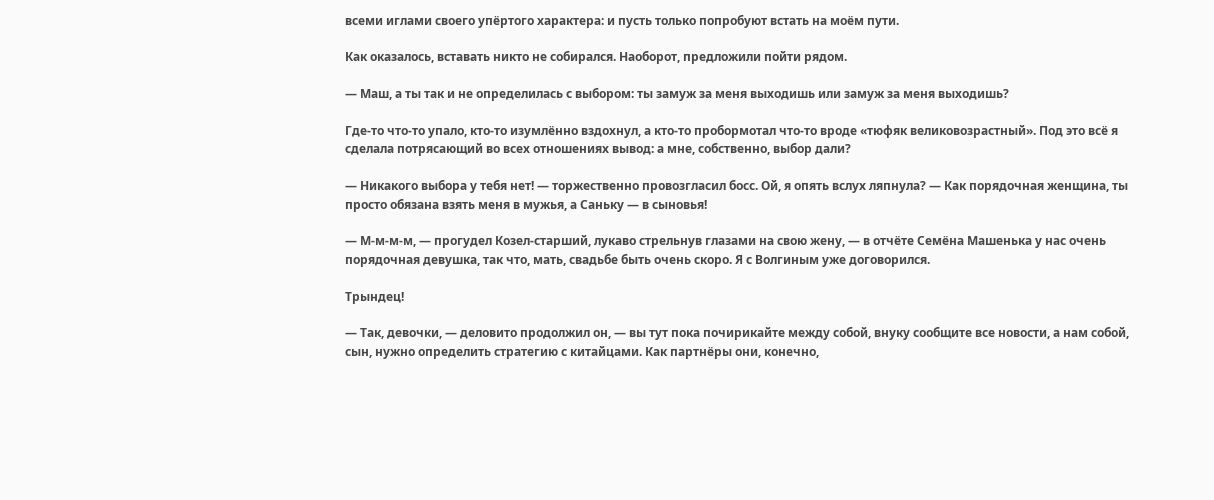всеми иглами своего упёртого характера: и пусть только попробуют встать на моём пути.

Как оказалось, вставать никто не собирался. Наоборот, предложили пойти рядом.

— Маш, а ты так и не определилась с выбором: ты замуж за меня выходишь или замуж за меня выходишь?

Где-то что-то упало, кто-то изумлённо вздохнул, а кто-то пробормотал что-то вроде «тюфяк великовозрастный». Под это всё я сделала потрясающий во всех отношениях вывод: а мне, собственно, выбор дали?

— Никакого выбора у тебя нет! — торжественно провозгласил босс. Ой, я опять вслух ляпнула? — Как порядочная женщина, ты просто обязана взять меня в мужья, а Саньку — в сыновья!

— М-м-м-м, — прогудел Козел-старший, лукаво стрельнув глазами на свою жену, — в отчёте Семёна Машенька у нас очень порядочная девушка, так что, мать, свадьбе быть очень скоро. Я с Волгиным уже договорился.

Трындец!

— Так, девочки, — деловито продолжил он, — вы тут пока почирикайте между собой, внуку сообщите все новости, а нам собой, сын, нужно определить стратегию с китайцами. Как партнёры они, конечно,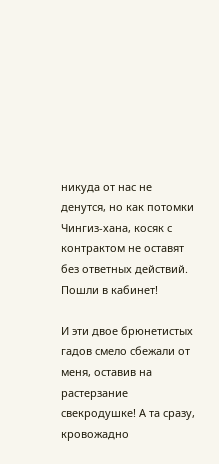никуда от нас не денутся, но как потомки Чингиз-хана, косяк с контрактом не оставят без ответных действий. Пошли в кабинет!

И эти двое брюнетистых гадов смело сбежали от меня, оставив на растерзание свекродушке! А та сразу, кровожадно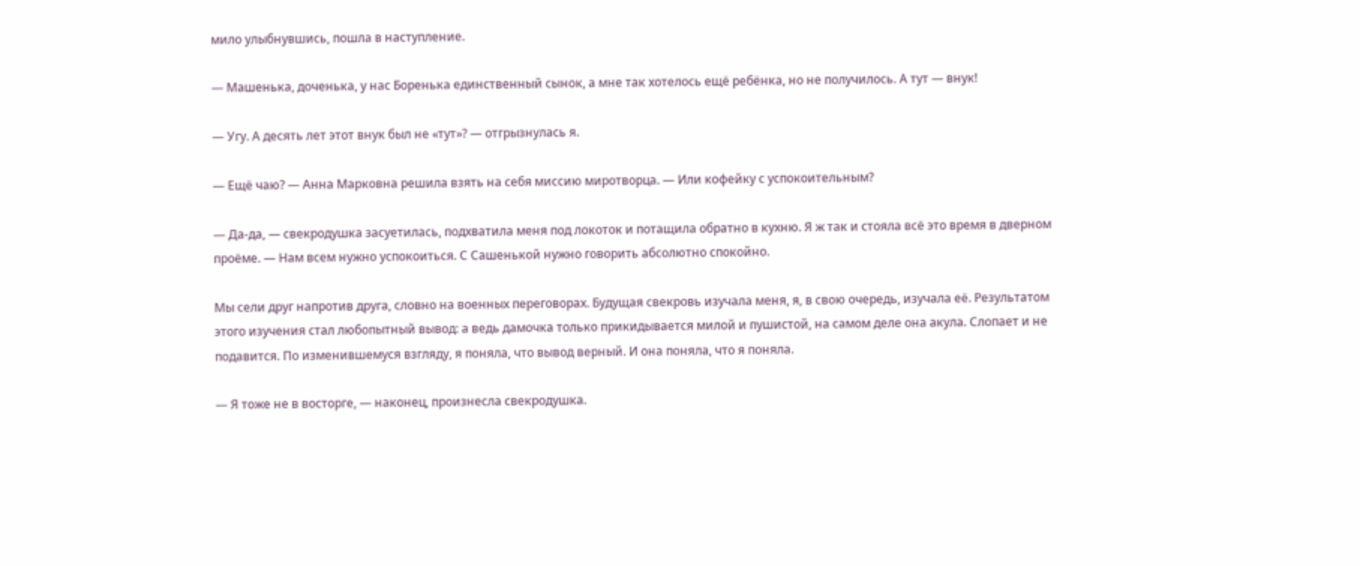мило улыбнувшись, пошла в наступление.

— Машенька, доченька, у нас Боренька единственный сынок, а мне так хотелось ещё ребёнка, но не получилось. А тут — внук!

— Угу. А десять лет этот внук был не «тут»? — отгрызнулась я.

— Ещё чаю? — Анна Марковна решила взять на себя миссию миротворца. — Или кофейку с успокоительным?

— Да-да, — свекродушка засуетилась, подхватила меня под локоток и потащила обратно в кухню. Я ж так и стояла всё это время в дверном проёме. — Нам всем нужно успокоиться. С Сашенькой нужно говорить абсолютно спокойно.

Мы сели друг напротив друга, словно на военных переговорах. Будущая свекровь изучала меня, я, в свою очередь, изучала её. Результатом этого изучения стал любопытный вывод: а ведь дамочка только прикидывается милой и пушистой, на самом деле она акула. Слопает и не подавится. По изменившемуся взгляду, я поняла, что вывод верный. И она поняла, что я поняла.

— Я тоже не в восторге, — наконец, произнесла свекродушка.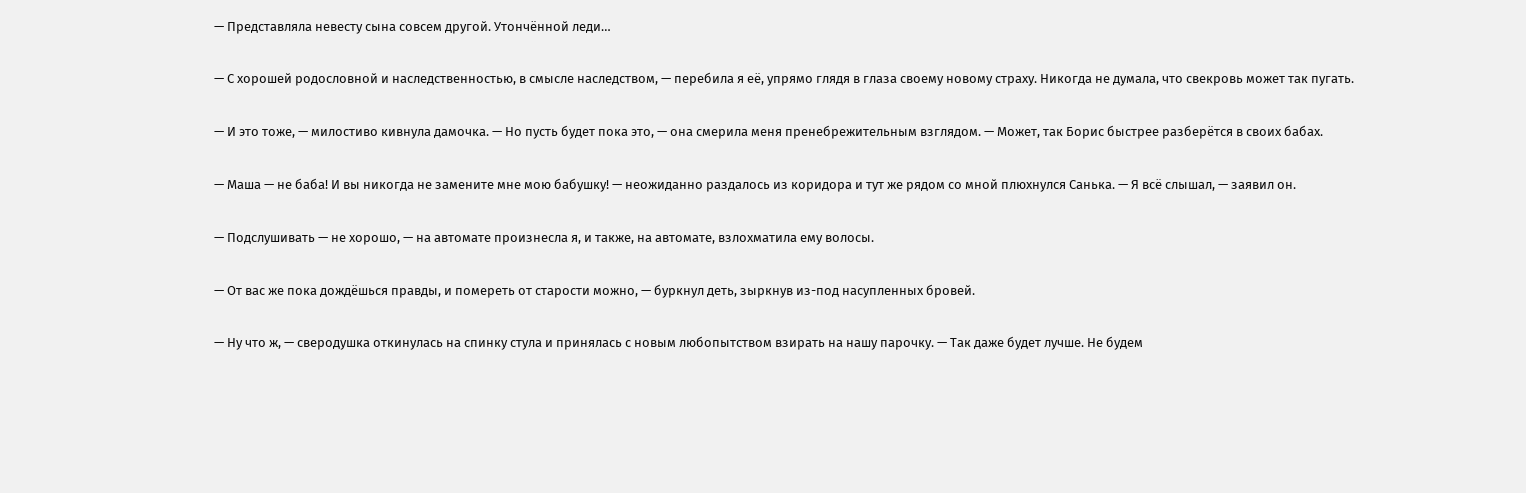— Представляла невесту сына совсем другой. Утончённой леди…

— С хорошей родословной и наследственностью, в смысле наследством, — перебила я её, упрямо глядя в глаза своему новому страху. Никогда не думала, что свекровь может так пугать.

— И это тоже, — милостиво кивнула дамочка. — Но пусть будет пока это, — она смерила меня пренебрежительным взглядом. — Может, так Борис быстрее разберётся в своих бабах.

— Маша — не баба! И вы никогда не замените мне мою бабушку! — неожиданно раздалось из коридора и тут же рядом со мной плюхнулся Санька. — Я всё слышал, — заявил он.

— Подслушивать — не хорошо, — на автомате произнесла я, и также, на автомате, взлохматила ему волосы.

— От вас же пока дождёшься правды, и помереть от старости можно, — буркнул деть, зыркнув из-под насупленных бровей.

— Ну что ж, — сверодушка откинулась на спинку стула и принялась с новым любопытством взирать на нашу парочку. — Так даже будет лучше. Не будем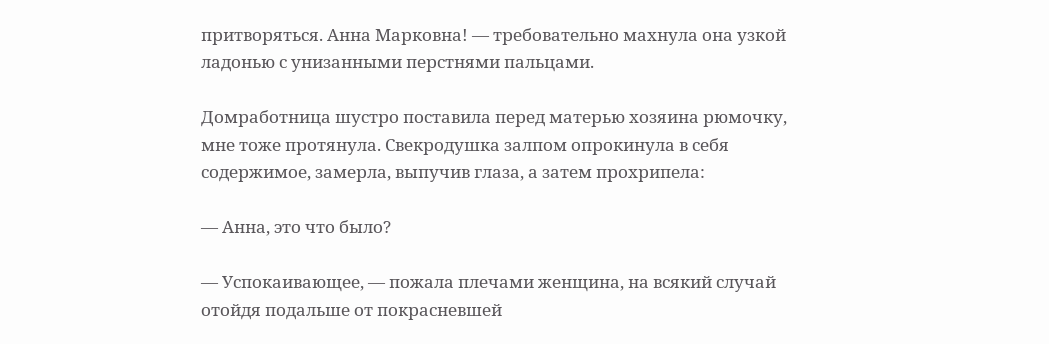притворяться. Анна Марковна! — требовательно махнула она узкой ладонью с унизанными перстнями пальцами.

Домработница шустро поставила перед матерью хозяина рюмочку, мне тоже протянула. Свекродушка залпом опрокинула в себя содержимое, замерла, выпучив глаза, а затем прохрипела:

— Анна, это что было?

— Успокаивающее, — пожала плечами женщина, на всякий случай отойдя подальше от покрасневшей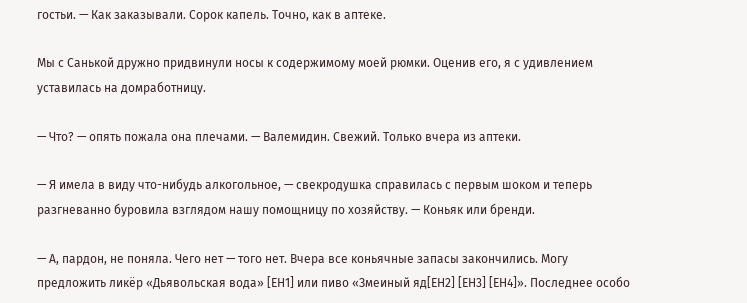гостьи. — Как заказывали. Сорок капель. Точно, как в аптеке.

Мы с Санькой дружно придвинули носы к содержимому моей рюмки. Оценив его, я с удивлением уставилась на домработницу.

— Что? — опять пожала она плечами. — Валемидин. Свежий. Только вчера из аптеки.

— Я имела в виду что-нибудь алкогольное, — свекродушка справилась с первым шоком и теперь разгневанно буровила взглядом нашу помощницу по хозяйству. — Коньяк или бренди.

— А, пардон, не поняла. Чего нет — того нет. Вчера все коньячные запасы закончились. Могу предложить ликёр «Дьявольская вода» [ЕН1] или пиво «Змеиный яд[ЕН2] [ЕН3] [ЕН4]». Последнее особо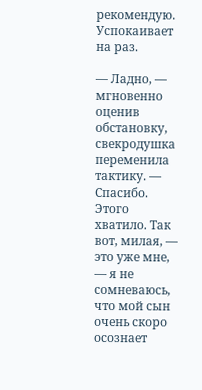рекомендую. Успокаивает на раз.

— Ладно, — мгновенно оценив обстановку, свекродушка переменила тактику. — Спасибо. Этого хватило. Так вот, милая, — это уже мне, — я не сомневаюсь, что мой сын очень скоро осознает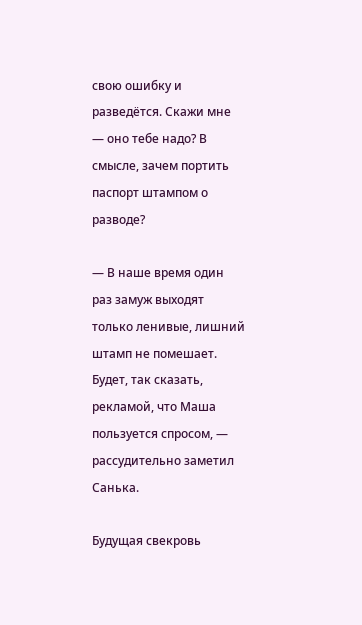свою ошибку и разведётся. Скажи мне — оно тебе надо? В смысле, зачем портить паспорт штампом о разводе?

— В наше время один раз замуж выходят только ленивые, лишний штамп не помешает. Будет, так сказать, рекламой, что Маша пользуется спросом, — рассудительно заметил Санька.

Будущая свекровь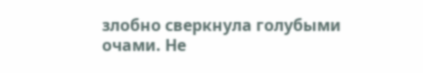злобно сверкнула голубыми очами. Не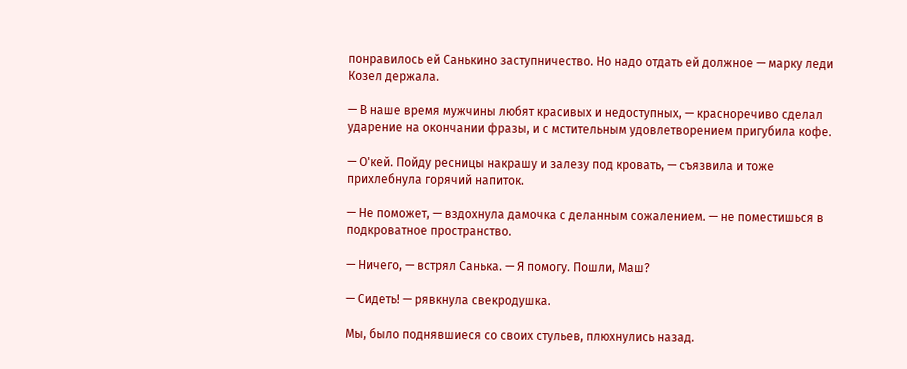понравилось ей Санькино заступничество. Но надо отдать ей должное — марку леди Козел держала.

— В наше время мужчины любят красивых и недоступных, — красноречиво сделал ударение на окончании фразы, и с мстительным удовлетворением пригубила кофе.

— О'кей. Пойду ресницы накрашу и залезу под кровать, — съязвила и тоже прихлебнула горячий напиток.

— Не поможет, — вздохнула дамочка с деланным сожалением. — не поместишься в подкроватное пространство.

— Ничего, — встрял Санька. — Я помогу. Пошли, Маш?

— Сидеть! — рявкнула свекродушка.

Мы, было поднявшиеся со своих стульев, плюхнулись назад.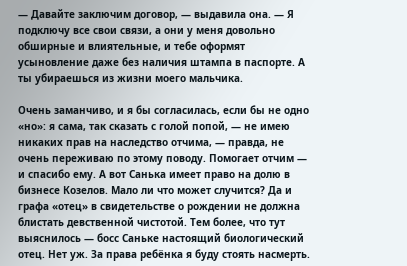— Давайте заключим договор, — выдавила она. — Я подключу все свои связи, а они у меня довольно обширные и влиятельные, и тебе оформят усыновление даже без наличия штампа в паспорте. А ты убираешься из жизни моего мальчика.

Очень заманчиво, и я бы согласилась, если бы не одно «но»: я сама, так сказать с голой попой, — не имею никаких прав на наследство отчима, — правда, не очень переживаю по этому поводу. Помогает отчим — и спасибо ему. А вот Санька имеет право на долю в бизнесе Козелов. Мало ли что может случится? Да и графа «отец» в свидетельстве о рождении не должна блистать девственной чистотой. Тем более, что тут выяснилось — босс Саньке настоящий биологический отец. Нет уж. За права ребёнка я буду стоять насмерть.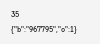35
{"b":"967795","o":1}